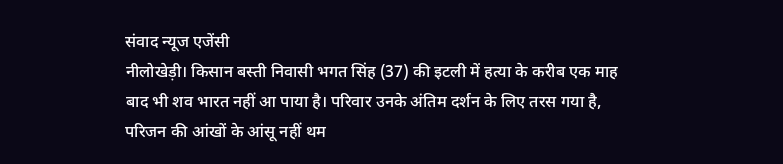संवाद न्यूज एजेंसी
नीलोखेड़ी। किसान बस्ती निवासी भगत सिंह (37) की इटली में हत्या के करीब एक माह बाद भी शव भारत नहीं आ पाया है। परिवार उनके अंतिम दर्शन के लिए तरस गया है, परिजन की आंखों के आंसू नहीं थम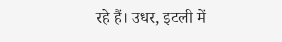रहे हैं। उधर, इटली में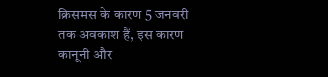क्रिसमस के कारण 5 जनवरी तक अवकाश हैं, इस कारण कानूनी और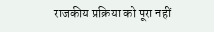राजकीय प्रक्रिया को पूरा नहीं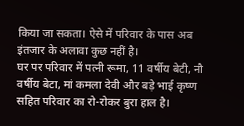किया जा सकता। ऐसे में परिवार के पास अब इंतजार के अलावा कुछ नहीं है।
घर पर परिवार में पत्नी रूमा, 11 वर्षीय बेटी, नौ वर्षीय बेटा, मां कमला देवी और बड़े भाई कृष्ण सहित परिवार का रो-रोकर बुरा हाल है।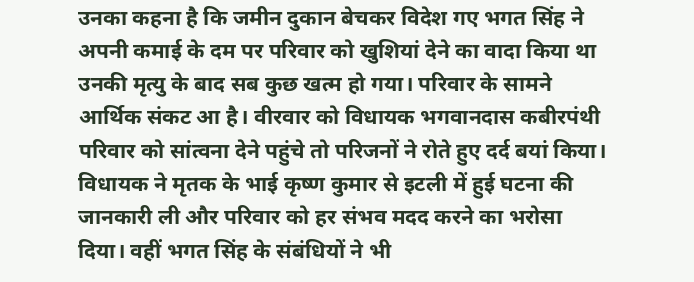उनका कहना है कि जमीन दुकान बेचकर विदेश गए भगत सिंह ने अपनी कमाई के दम पर परिवार को खुशियां देने का वादा किया था उनकी मृत्यु के बाद सब कुछ खत्म हो गया। परिवार के सामने आर्थिक संकट आ है। वीरवार को विधायक भगवानदास कबीरपंथी परिवार को सांत्वना देने पहुंचे तो परिजनों ने रोते हुए दर्द बयां किया। विधायक ने मृतक के भाई कृष्ण कुमार से इटली में हुई घटना की जानकारी ली और परिवार को हर संभव मदद करने का भरोसा दिया। वहीं भगत सिंह के संबंधियों ने भी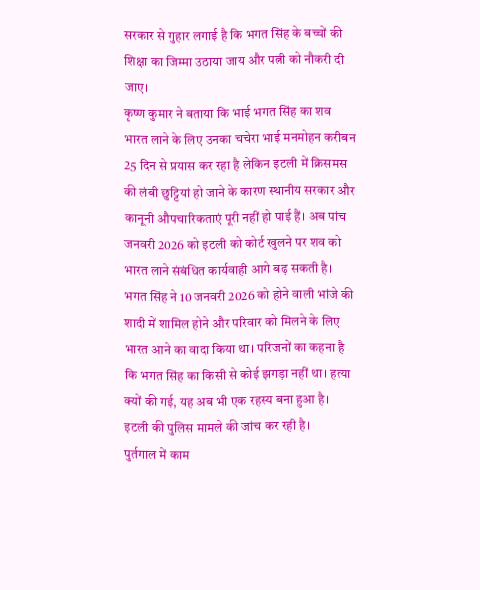सरकार से गुहार लगाई है कि भगत सिंह के बच्चों की शिक्षा का जिम्मा उठाया जाय और पत्नी को नौकरी दी जाए।
कृष्ण कुमार ने बताया कि भाई भगत सिंह का शव भारत लाने के लिए उनका चचेरा भाई मनमोहन करीबन 25 दिन से प्रयास कर रहा है लेकिन इटली में क्रिसमस की लंबी छुट्टियां हो जाने के कारण स्थानीय सरकार और कानूनी औपचारिकताएं पूरी नहीं हो पाई हैं। अब पांच जनवरी 2026 को इटली को कोर्ट खुलने पर शव को भारत लाने संबंधित कार्यवाही आगे बढ़ सकती है। भगत सिंह ने 10 जनवरी 2026 को होने वाली भांजे की शादी में शामिल होने और परिवार को मिलने के लिए भारत आने का वादा किया था। परिजनों का कहना है कि भगत सिंह का किसी से कोई झगड़ा नहीं था। हत्या क्यों की गई, यह अब भी एक रहस्य बना हुआ है। इटली की पुलिस मामले की जांच कर रही है।
पुर्तगाल में काम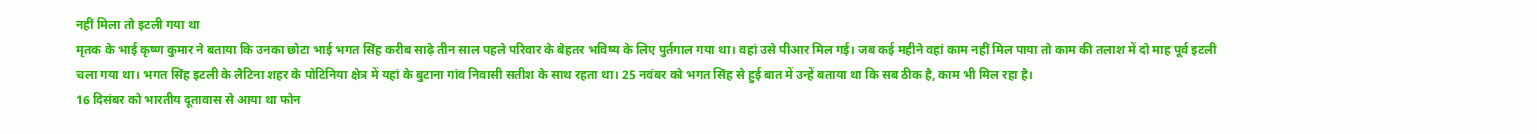नहीं मिला तो इटली गया था
मृतक के भाई कृष्ण कुमार ने बताया कि उनका छोटा भाई भगत सिंह करीब साढ़े तीन साल पहले परिवार के बेहतर भविष्य के लिए पुर्तगाल गया था। वहां उसे पीआर मिल गई। जब कई महीने वहां काम नहीं मिल पाया तो काम की तलाश में दो माह पूर्व इटली चला गया था। भगत सिंह इटली के लैटिना शहर के पोटिनिया क्षेत्र में यहां के बुटाना गांव निवासी सतीश के साथ रहता था। 25 नवंबर को भगत सिंह से हुई बात में उन्हें बताया था कि सब ठीक है, काम भी मिल रहा है।
16 दिसंबर को भारतीय दूतावास से आया था फोन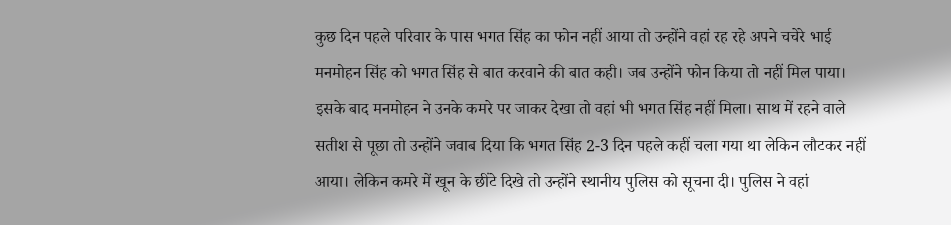कुछ दिन पहले परिवार के पास भगत सिंह का फोन नहीं आया तो उन्होंने वहां रह रहे अपने चचेरे भाई मनमोहन सिंह को भगत सिंह से बात करवाने की बात कही। जब उन्होंने फोन किया तो नहीं मिल पाया। इसके बाद मनमोहन ने उनके कमरे पर जाकर देखा तो वहां भी भगत सिंह नहीं मिला। साथ में रहने वाले सतीश से पूछा तो उन्होंने जवाब दिया कि भगत सिंह 2-3 दिन पहले कहीं चला गया था लेकिन लौटकर नहीं आया। लेकिन कमरे में खून के छींटे दिखे तो उन्होंने स्थानीय पुलिस को सूचना दी। पुलिस ने वहां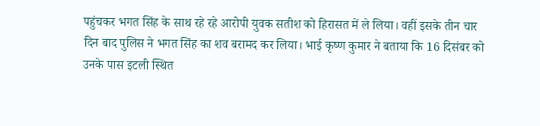पहुंचकर भगत सिंह के साथ रहे रहे आरोपी युवक सतीश को हिरासत में ले लिया। वहीं इसके तीन चार दिन बाद पुलिस ने भगत सिंह का शव बरामद कर लिया। भाई कृष्ण कुमार ने बताया कि 16 दिसंबर को उनके पास इटली स्थित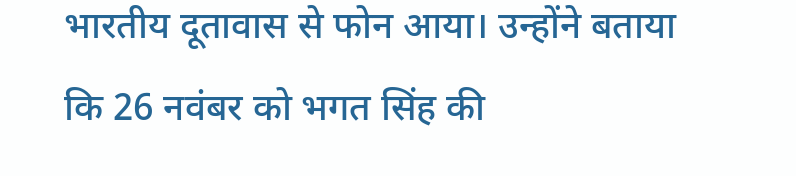भारतीय दूतावास से फोन आया। उन्होंने बताया कि 26 नवंबर को भगत सिंह की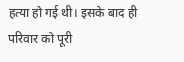हत्या हो गई थी। इसके बाद ही परिवार को पूरी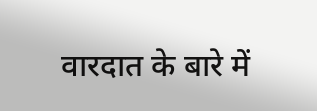वारदात के बारे में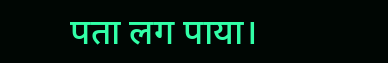पता लग पाया।